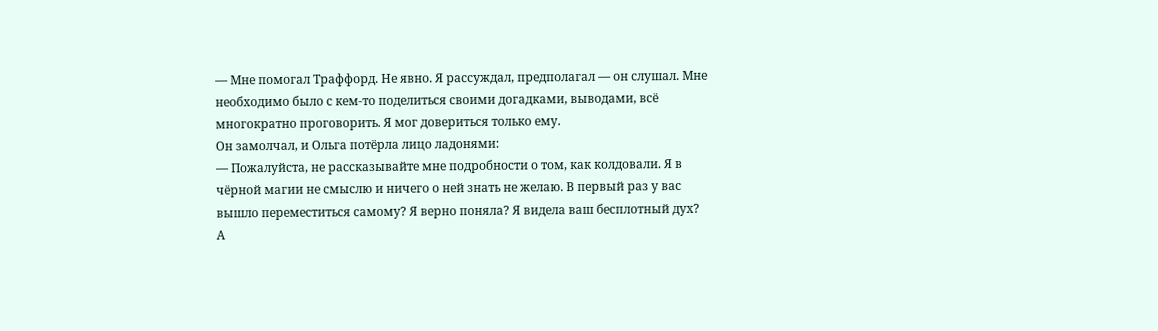— Мне помогал Траффорд. Не явно. Я рассуждал, предполагал — он слушал. Мне необходимо было с кем-то поделиться своими догадками, выводами, всё многократно проговорить. Я мог довериться только ему.
Он замолчал, и Ольга потёрла лицо ладонями:
— Пожалуйста, не рассказывайте мне подробности о том, как колдовали. Я в чёрной магии не смыслю и ничего о ней знать не желаю. В первый раз у вас вышло переместиться самому? Я верно поняла? Я видела ваш бесплотный дух? А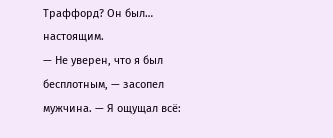Траффорд? Он был… настоящим.
— Не уверен, что я был бесплотным, — засопел мужчина. — Я ощущал всё: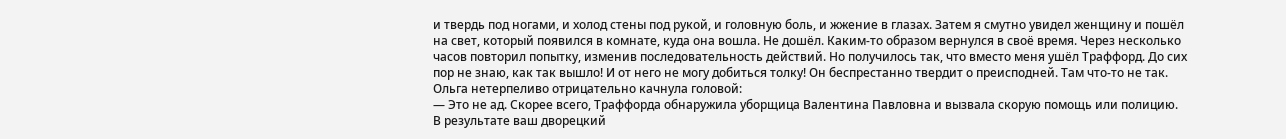и твердь под ногами, и холод стены под рукой, и головную боль, и жжение в глазах. Затем я смутно увидел женщину и пошёл на свет, который появился в комнате, куда она вошла. Не дошёл. Каким-то образом вернулся в своё время. Через несколько часов повторил попытку, изменив последовательность действий. Но получилось так, что вместо меня ушёл Траффорд. До сих пор не знаю, как так вышло! И от него не могу добиться толку! Он беспрестанно твердит о преисподней. Там что-то не так.
Ольга нетерпеливо отрицательно качнула головой:
— Это не ад. Скорее всего, Траффорда обнаружила уборщица Валентина Павловна и вызвала скорую помощь или полицию. В результате ваш дворецкий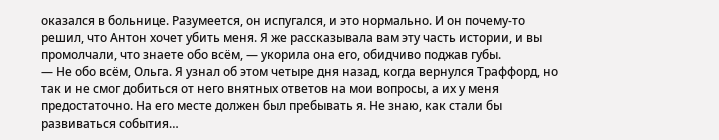оказался в больнице. Разумеется, он испугался, и это нормально. И он почему-то решил, что Антон хочет убить меня. Я же рассказывала вам эту часть истории, и вы промолчали, что знаете обо всём, — укорила она его, обидчиво поджав губы.
— Не обо всём, Ольга. Я узнал об этом четыре дня назад, когда вернулся Траффорд, но так и не смог добиться от него внятных ответов на мои вопросы, а их у меня предостаточно. На его месте должен был пребывать я. Не знаю, как стали бы развиваться события…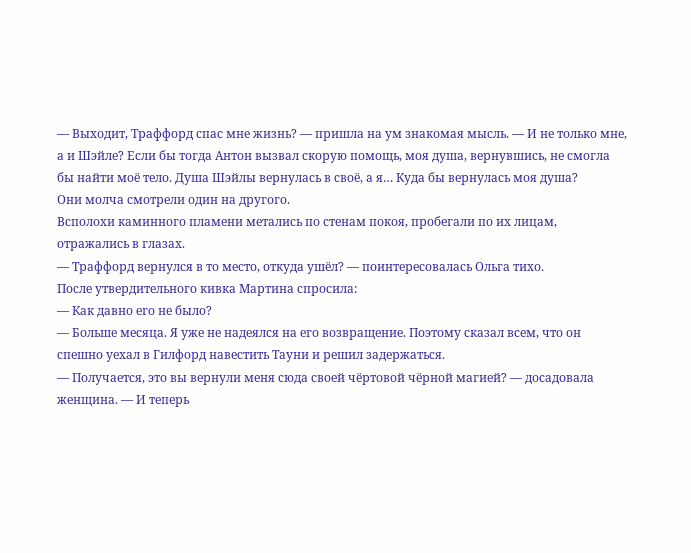— Выходит, Траффорд спас мне жизнь? — пришла на ум знакомая мысль. — И не только мне, а и Шэйле? Если бы тогда Антон вызвал скорую помощь, моя душа, вернувшись, не смогла бы найти моё тело. Душа Шэйлы вернулась в своё, а я… Куда бы вернулась моя душа?
Они молча смотрели один на другого.
Всполохи каминного пламени метались по стенам покоя, пробегали по их лицам, отражались в глазах.
— Траффорд вернулся в то место, откуда ушёл? — поинтересовалась Ольга тихо.
После утвердительного кивка Мартина спросила:
— Как давно его не было?
— Больше месяца. Я уже не надеялся на его возвращение. Поэтому сказал всем, что он спешно уехал в Гилфорд навестить Тауни и решил задержаться.
— Получается, это вы вернули меня сюда своей чёртовой чёрной магией? — досадовала женщина. — И теперь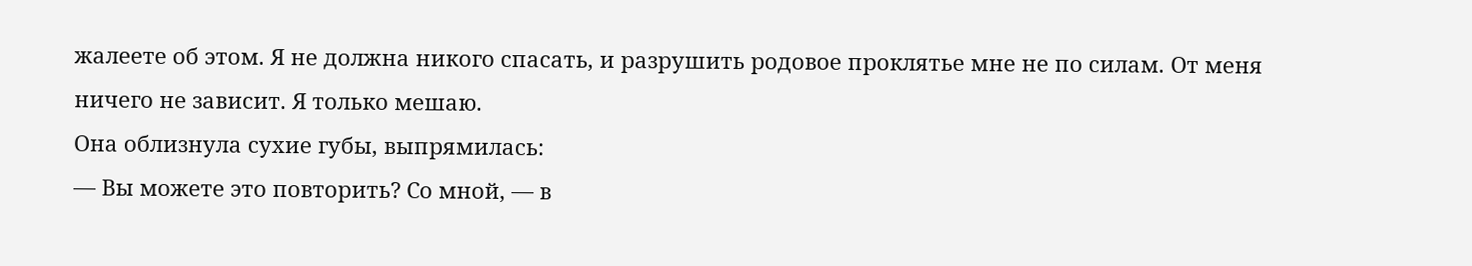жалеете об этом. Я не должна никого спасать, и разрушить родовое проклятье мне не по силам. От меня ничего не зависит. Я только мешаю.
Она облизнула сухие губы, выпрямилась:
— Вы можете это повторить? Со мной, — в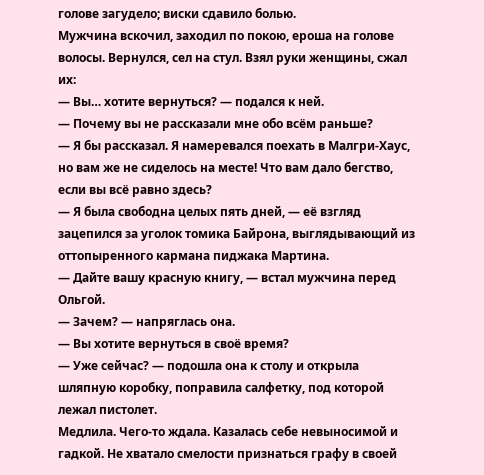голове загудело; виски сдавило болью.
Мужчина вскочил, заходил по покою, ероша на голове волосы. Вернулся, сел на стул. Взял руки женщины, сжал их:
— Вы… хотите вернуться? — подался к ней.
— Почему вы не рассказали мне обо всём раньше?
— Я бы рассказал. Я намеревался поехать в Малгри-Хаус, но вам же не сиделось на месте! Что вам дало бегство, если вы всё равно здесь?
— Я была свободна целых пять дней, — её взгляд зацепился за уголок томика Байрона, выглядывающий из оттопыренного кармана пиджака Мартина.
— Дайте вашу красную книгу, — встал мужчина перед Ольгой.
— Зачем? — напряглась она.
— Вы хотите вернуться в своё время?
— Уже сейчас? — подошла она к столу и открыла шляпную коробку, поправила салфетку, под которой лежал пистолет.
Медлила. Чего-то ждала. Казалась себе невыносимой и гадкой. Не хватало смелости признаться графу в своей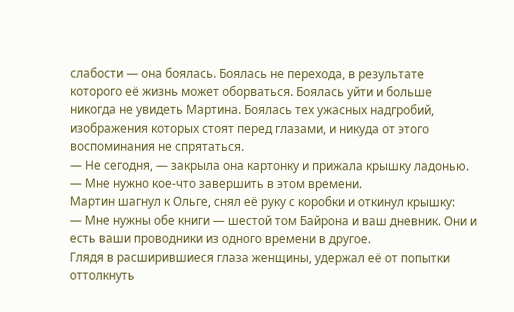слабости — она боялась. Боялась не перехода, в результате которого её жизнь может оборваться. Боялась уйти и больше никогда не увидеть Мартина. Боялась тех ужасных надгробий, изображения которых стоят перед глазами, и никуда от этого воспоминания не спрятаться.
— Не сегодня, — закрыла она картонку и прижала крышку ладонью. — Мне нужно кое-что завершить в этом времени.
Мартин шагнул к Ольге, снял её руку с коробки и откинул крышку:
— Мне нужны обе книги — шестой том Байрона и ваш дневник. Они и есть ваши проводники из одного времени в другое.
Глядя в расширившиеся глаза женщины, удержал её от попытки оттолкнуть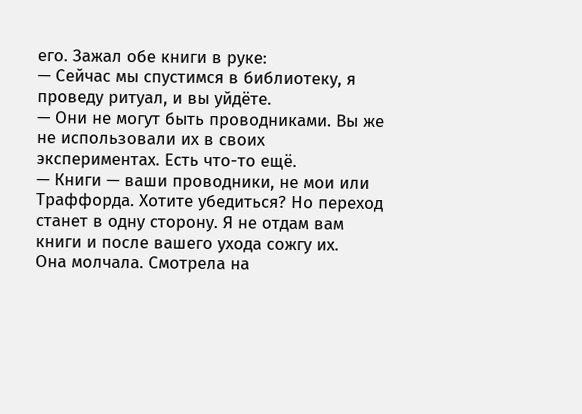его. Зажал обе книги в руке:
— Сейчас мы спустимся в библиотеку, я проведу ритуал, и вы уйдёте.
— Они не могут быть проводниками. Вы же не использовали их в своих экспериментах. Есть что-то ещё.
— Книги — ваши проводники, не мои или Траффорда. Хотите убедиться? Но переход станет в одну сторону. Я не отдам вам книги и после вашего ухода сожгу их.
Она молчала. Смотрела на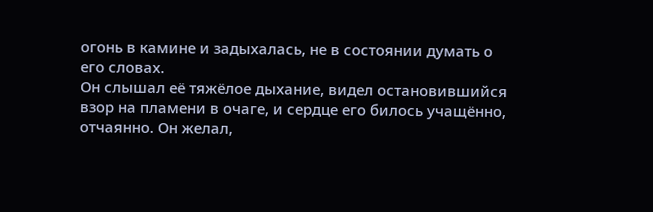огонь в камине и задыхалась, не в состоянии думать о его словах.
Он слышал её тяжёлое дыхание, видел остановившийся взор на пламени в очаге, и сердце его билось учащённо, отчаянно. Он желал,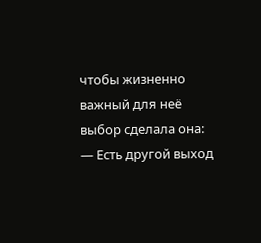чтобы жизненно важный для неё выбор сделала она:
— Есть другой выход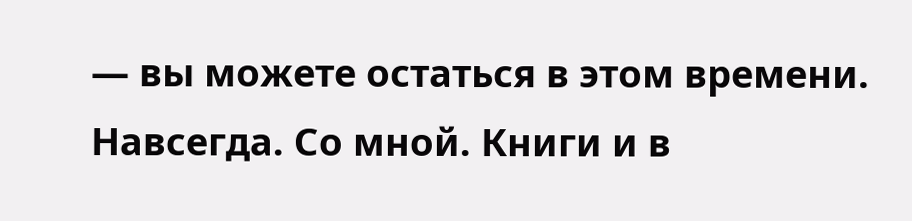— вы можете остаться в этом времени. Навсегда. Со мной. Книги и в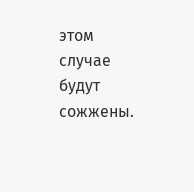этом случае будут сожжены.